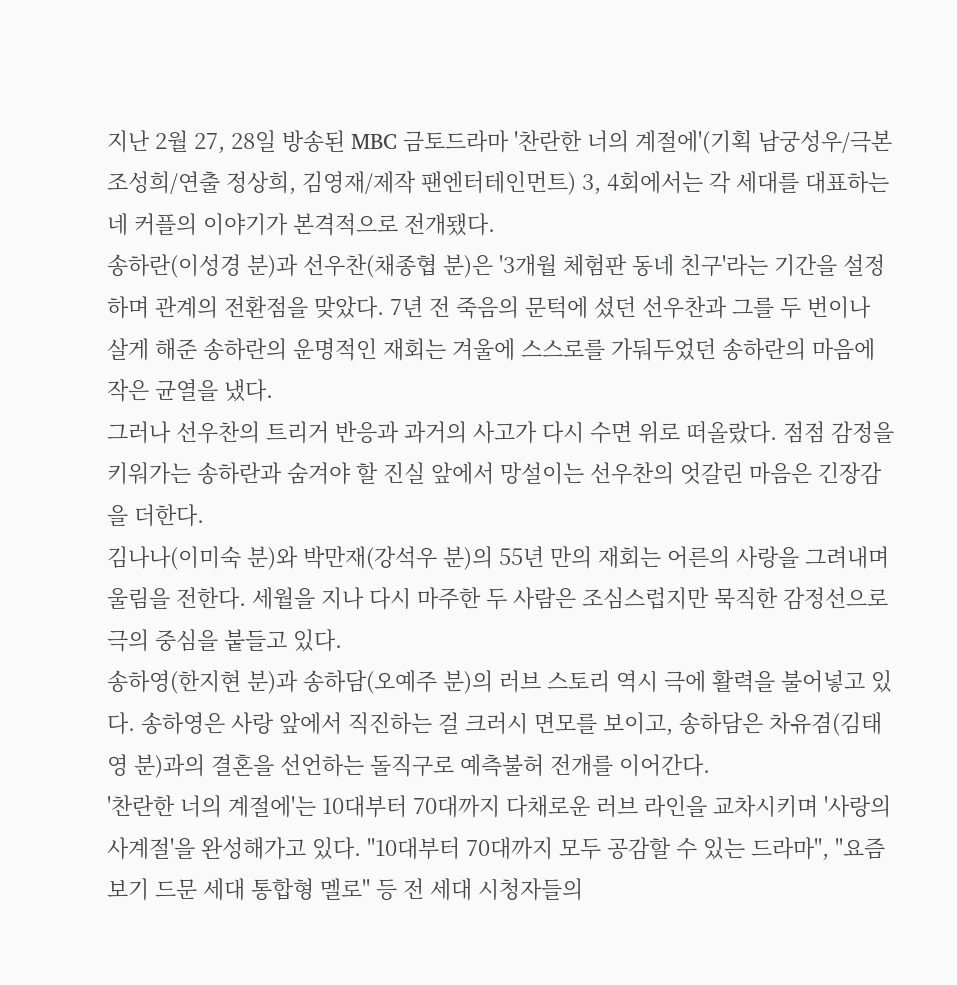지난 2월 27, 28일 방송된 MBC 금토드라마 '찬란한 너의 계절에'(기획 남궁성우/극본 조성희/연출 정상희, 김영재/제작 팬엔터테인먼트) 3, 4회에서는 각 세대를 대표하는 네 커플의 이야기가 본격적으로 전개됐다.
송하란(이성경 분)과 선우찬(채종협 분)은 '3개월 체험판 동네 친구'라는 기간을 설정하며 관계의 전환점을 맞았다. 7년 전 죽음의 문턱에 섰던 선우찬과 그를 두 번이나 살게 해준 송하란의 운명적인 재회는 겨울에 스스로를 가둬두었던 송하란의 마음에 작은 균열을 냈다.
그러나 선우찬의 트리거 반응과 과거의 사고가 다시 수면 위로 떠올랐다. 점점 감정을 키워가는 송하란과 숨겨야 할 진실 앞에서 망설이는 선우찬의 엇갈린 마음은 긴장감을 더한다.
김나나(이미숙 분)와 박만재(강석우 분)의 55년 만의 재회는 어른의 사랑을 그려내며 울림을 전한다. 세월을 지나 다시 마주한 두 사람은 조심스럽지만 묵직한 감정선으로 극의 중심을 붙들고 있다.
송하영(한지현 분)과 송하담(오예주 분)의 러브 스토리 역시 극에 활력을 불어넣고 있다. 송하영은 사랑 앞에서 직진하는 걸 크러시 면모를 보이고, 송하담은 차유겸(김태영 분)과의 결혼을 선언하는 돌직구로 예측불허 전개를 이어간다.
'찬란한 너의 계절에'는 10대부터 70대까지 다채로운 러브 라인을 교차시키며 '사랑의 사계절'을 완성해가고 있다. "10대부터 70대까지 모두 공감할 수 있는 드라마", "요즘 보기 드문 세대 통합형 멜로" 등 전 세대 시청자들의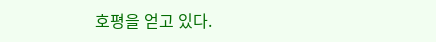호평을 얻고 있다.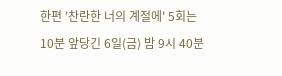한편 '찬란한 너의 계절에' 5회는 10분 앞당긴 6일(금) 밤 9시 40분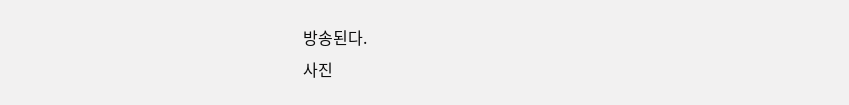방송된다.
사진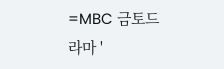=MBC 금토드라마 '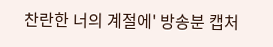찬란한 너의 계절에' 방송분 캡처